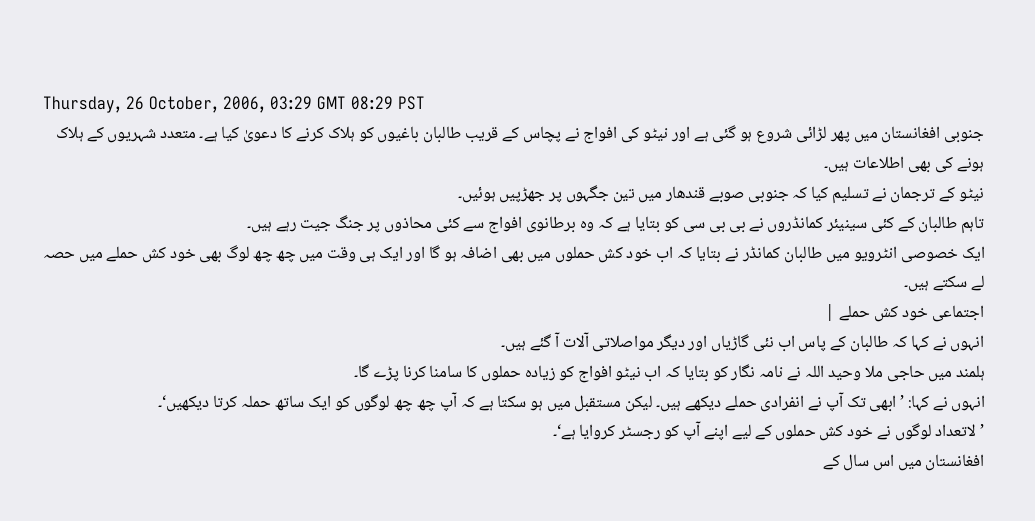Thursday, 26 October, 2006, 03:29 GMT 08:29 PST
جنوبی افغانستان میں پھر لڑائی شروع ہو گئی ہے اور نیٹو کی افواج نے پچاس کے قریب طالبان باغیوں کو ہلاک کرنے کا دعویٰ کیا ہے۔ متعدد شہریوں کے ہلاک ہونے کی بھی اطلاعات ہیں۔
نیٹو کے ترجمان نے تسلیم کیا کہ جنوبی صوبے قندھار میں تین جگہوں پر جھڑپیں ہوئیں۔
تاہم طالبان کے کئی سینیئر کمانڈروں نے بی بی سی کو بتایا ہے کہ وہ برطانوی افواج سے کئی محاذوں پر جنگ جیت رہے ہیں۔
ایک خصوصی انٹرویو میں طالبان کمانڈر نے بتایا کہ اب خود کش حملوں میں بھی اضافہ ہو گا اور ایک ہی وقت میں چھ چھ لوگ بھی خود کش حملے میں حصہ لے سکتے ہیں۔
اجتماعی خود کش حملے |
انہوں نے کہا کہ طالبان کے پاس اب نئی گاڑیاں اور دیگر مواصلاتی آلات آ گئے ہیں۔
ہلمند میں حاجی ملا وحید اللہ نے نامہ نگار کو بتایا کہ اب نیٹو افواج کو زیادہ حملوں کا سامنا کرنا پڑے گا۔
انہوں نے کہا: ’ابھی تک آپ نے انفرادی حملے دیکھے ہیں۔ لیکن مستقبل میں ہو سکتا ہے کہ آپ چھ چھ لوگوں کو ایک ساتھ حملہ کرتا دیکھیں‘۔
’لاتعداد لوگوں نے خود کش حملوں کے لیے اپنے آپ کو رجسٹر کروایا ہے‘۔
افغانستان میں اس سال کے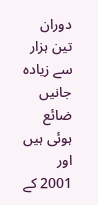دوران تین ہزار سے زیادہ جانیں ضائع ہوئی ہیں اور 2001 کے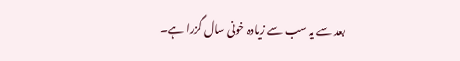بعد سے یہ سب سے زیادہ خونی سال گزرا ہے۔